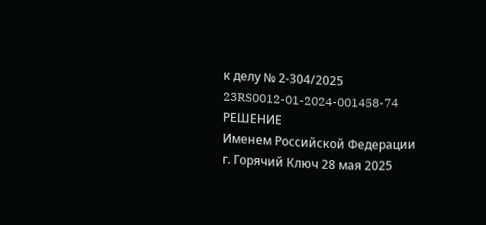к делу № 2-304/2025
23RS0012-01-2024-001458-74
РЕШЕНИЕ
Именем Российской Федерации
г. Горячий Ключ 28 мая 2025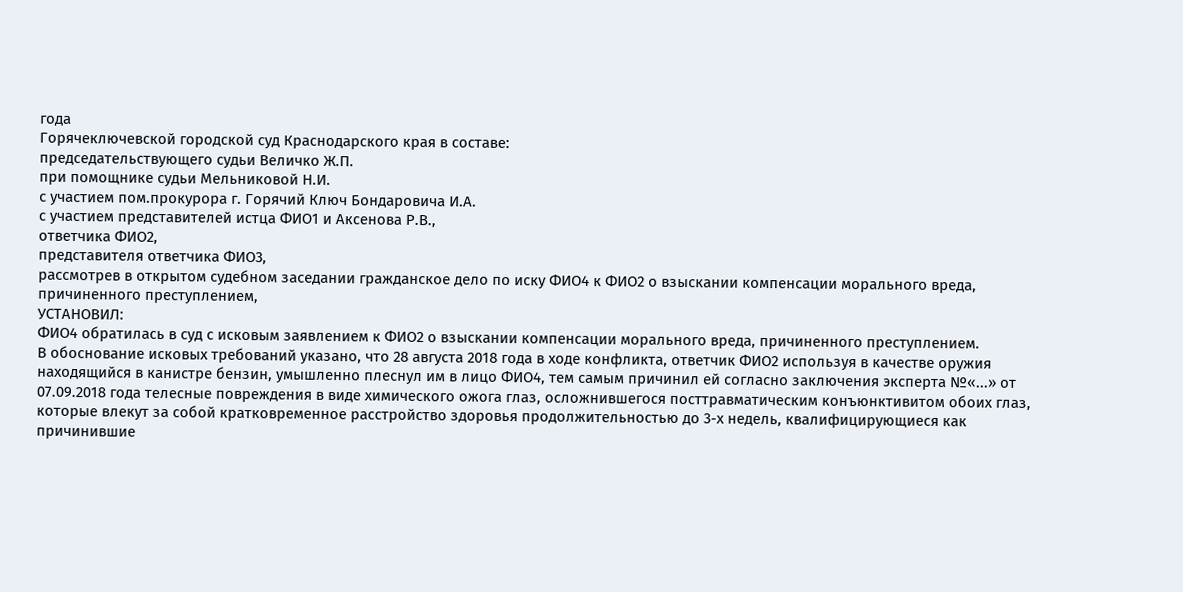года
Горячеключевской городской суд Краснодарского края в составе:
председательствующего судьи Величко Ж.П.
при помощнике судьи Мельниковой Н.И.
с участием пом.прокурора г. Горячий Ключ Бондаровича И.А.
с участием представителей истца ФИО1 и Аксенова Р.В.,
ответчика ФИО2,
представителя ответчика ФИО3,
рассмотрев в открытом судебном заседании гражданское дело по иску ФИО4 к ФИО2 о взыскании компенсации морального вреда, причиненного преступлением,
УСТАНОВИЛ:
ФИО4 обратилась в суд с исковым заявлением к ФИО2 о взыскании компенсации морального вреда, причиненного преступлением.
В обоснование исковых требований указано, что 28 августа 2018 года в ходе конфликта, ответчик ФИО2 используя в качестве оружия находящийся в канистре бензин, умышленно плеснул им в лицо ФИО4, тем самым причинил ей согласно заключения эксперта №«...» от 07.09.2018 года телесные повреждения в виде химического ожога глаз, осложнившегося посттравматическим конъюнктивитом обоих глаз, которые влекут за собой кратковременное расстройство здоровья продолжительностью до 3-х недель, квалифицирующиеся как причинившие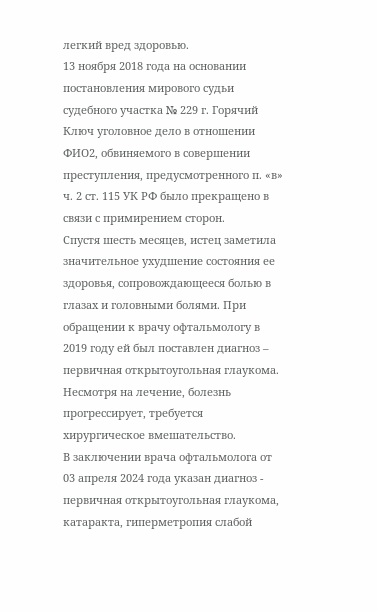легкий вред здоровью.
13 ноября 2018 года на основании постановления мирового судьи судебного участка № 229 г. Горячий Ключ уголовное дело в отношении ФИО2, обвиняемого в совершении преступления, предусмотренного п. «в» ч. 2 ст. 115 УК РФ было прекращено в связи с примирением сторон.
Спустя шесть месяцев, истец заметила значительное ухудшение состояния ее здоровья, сопровождающееся болью в глазах и головными болями. При обращении к врачу офтальмологу в 2019 году ей был поставлен диагноз – первичная открытоугольная глаукома. Несмотря на лечение, болезнь прогрессирует, требуется хирургическое вмешательство.
В заключении врача офтальмолога от 03 апреля 2024 года указан диагноз - первичная открытоугольная глаукома, катаракта, гиперметропия слабой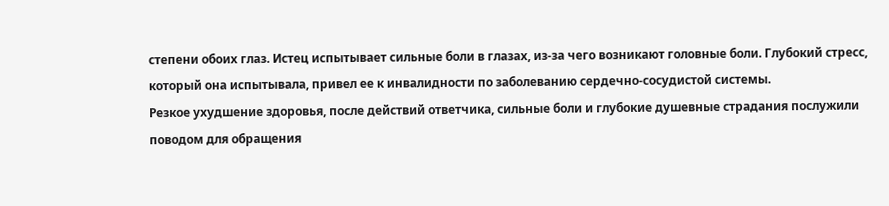степени обоих глаз. Истец испытывает сильные боли в глазах, из-за чего возникают головные боли. Глубокий стресс, который она испытывала, привел ее к инвалидности по заболеванию сердечно-сосудистой системы.
Резкое ухудшение здоровья, после действий ответчика, сильные боли и глубокие душевные страдания послужили поводом для обращения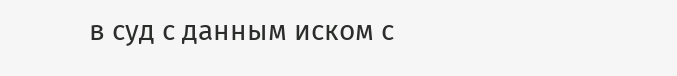в суд с данным иском с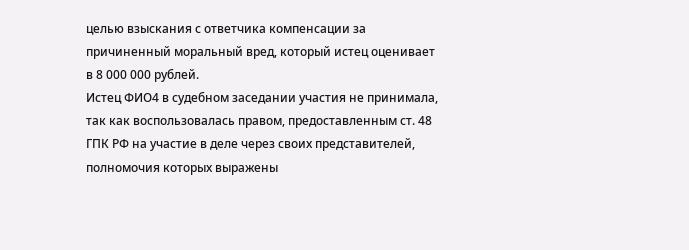целью взыскания с ответчика компенсации за причиненный моральный вред, который истец оценивает в 8 000 000 рублей.
Истец ФИО4 в судебном заседании участия не принимала, так как воспользовалась правом, предоставленным ст. 48 ГПК РФ на участие в деле через своих представителей, полномочия которых выражены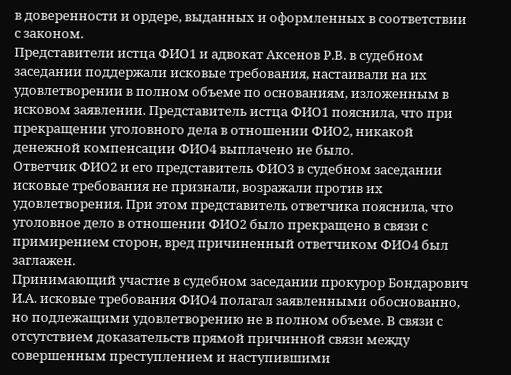в доверенности и ордере, выданных и оформленных в соответствии с законом.
Представители истца ФИО1 и адвокат Аксенов Р.В. в судебном заседании поддержали исковые требования, настаивали на их удовлетворении в полном объеме по основаниям, изложенным в исковом заявлении. Представитель истца ФИО1 пояснила, что при прекращении уголовного дела в отношении ФИО2, никакой денежной компенсации ФИО4 выплачено не было.
Ответчик ФИО2 и его представитель ФИО3 в судебном заседании исковые требования не признали, возражали против их удовлетворения. При этом представитель ответчика пояснила, что уголовное дело в отношении ФИО2 было прекращено в связи с примирением сторон, вред причиненный ответчиком ФИО4 был заглажен.
Принимающий участие в судебном заседании прокурор Бондарович И.А. исковые требования ФИО4 полагал заявленными обоснованно, но подлежащими удовлетворению не в полном объеме. В связи с отсутствием доказательств прямой причинной связи между совершенным преступлением и наступившими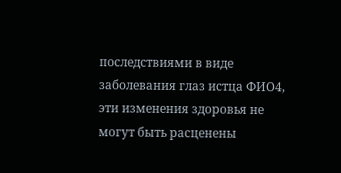последствиями в виде заболевания глаз истца ФИО4, эти изменения здоровья не могут быть расценены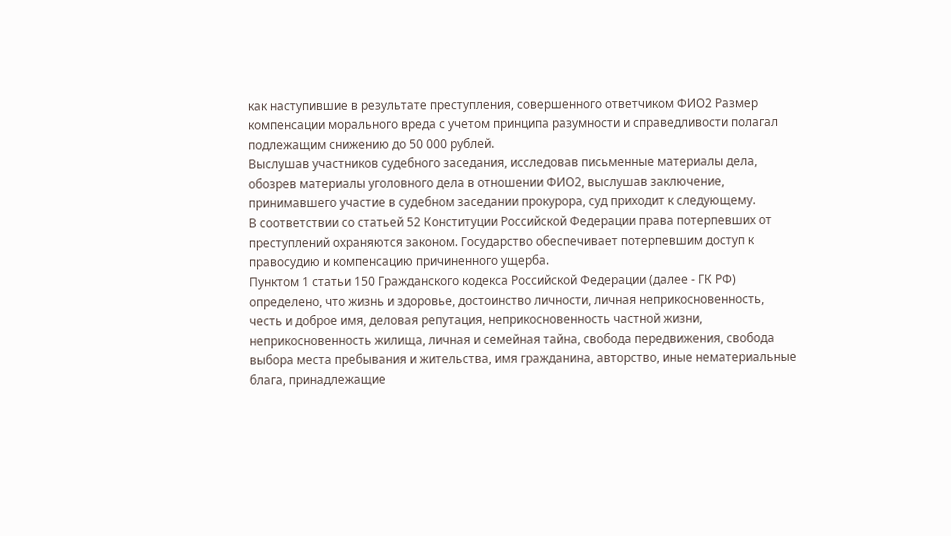как наступившие в результате преступления, совершенного ответчиком ФИО2 Размер компенсации морального вреда с учетом принципа разумности и справедливости полагал подлежащим снижению до 50 000 рублей.
Выслушав участников судебного заседания, исследовав письменные материалы дела, обозрев материалы уголовного дела в отношении ФИО2, выслушав заключение, принимавшего участие в судебном заседании прокурора, суд приходит к следующему.
В соответствии со статьей 52 Конституции Российской Федерации права потерпевших от преступлений охраняются законом. Государство обеспечивает потерпевшим доступ к правосудию и компенсацию причиненного ущерба.
Пунктом 1 статьи 150 Гражданского кодекса Российской Федерации (далее - ГК РФ) определено, что жизнь и здоровье, достоинство личности, личная неприкосновенность, честь и доброе имя, деловая репутация, неприкосновенность частной жизни, неприкосновенность жилища, личная и семейная тайна, свобода передвижения, свобода выбора места пребывания и жительства, имя гражданина, авторство, иные нематериальные блага, принадлежащие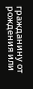гражданину от рождения или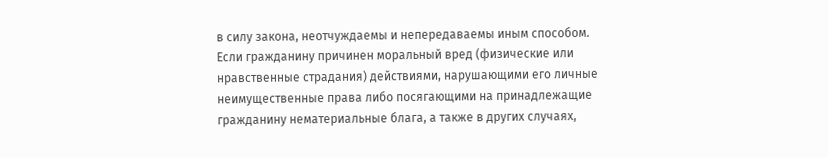в силу закона, неотчуждаемы и непередаваемы иным способом.
Если гражданину причинен моральный вред (физические или нравственные страдания) действиями, нарушающими его личные неимущественные права либо посягающими на принадлежащие гражданину нематериальные блага, а также в других случаях,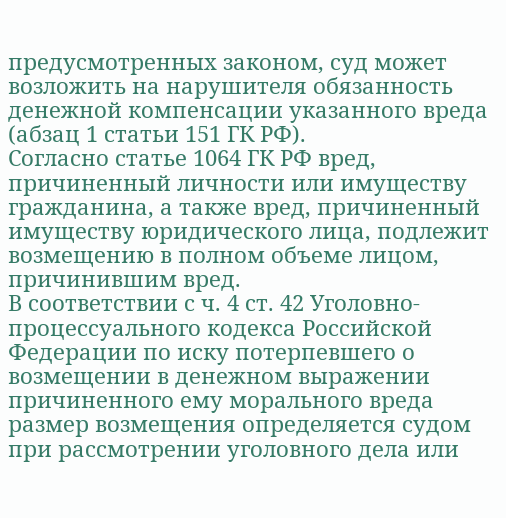предусмотренных законом, суд может возложить на нарушителя обязанность денежной компенсации указанного вреда (абзац 1 статьи 151 ГК РФ).
Согласно статье 1064 ГК РФ вред, причиненный личности или имуществу гражданина, а также вред, причиненный имуществу юридического лица, подлежит возмещению в полном объеме лицом, причинившим вред.
В соответствии с ч. 4 ст. 42 Уголовно-процессуального кодекса Российской Федерации по иску потерпевшего о возмещении в денежном выражении причиненного ему морального вреда размер возмещения определяется судом при рассмотрении уголовного дела или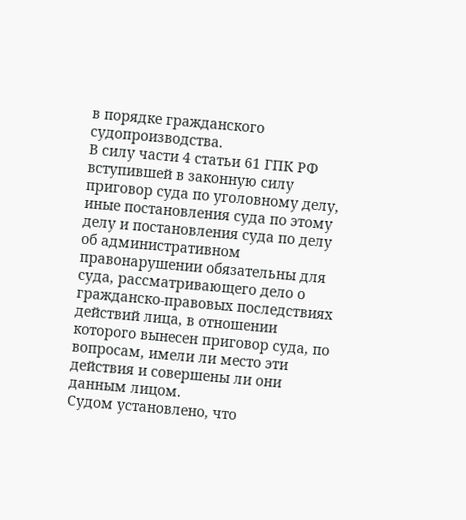в порядке гражданского судопроизводства.
В силу части 4 статьи 61 ГПК РФ вступившей в законную силу приговор суда по уголовному делу, иные постановления суда по этому делу и постановления суда по делу об административном правонарушении обязательны для суда, рассматривающего дело о гражданско-правовых последствиях действий лица, в отношении которого вынесен приговор суда, по вопросам, имели ли место эти действия и совершены ли они данным лицом.
Судом установлено, что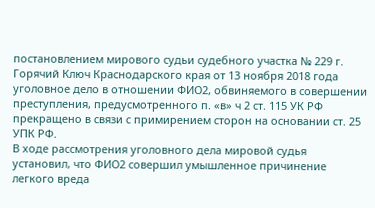постановлением мирового судьи судебного участка № 229 г. Горячий Ключ Краснодарского края от 13 ноября 2018 года уголовное дело в отношении ФИО2, обвиняемого в совершении преступления, предусмотренного п. «в» ч 2 ст. 115 УК РФ прекращено в связи с примирением сторон на основании ст. 25 УПК РФ.
В ходе рассмотрения уголовного дела мировой судья установил, что ФИО2 совершил умышленное причинение легкого вреда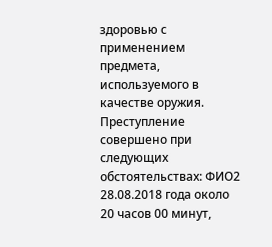здоровью с применением предмета, используемого в качестве оружия. Преступление совершено при следующих обстоятельствах: ФИО2 28.08.2018 года около 20 часов 00 минут,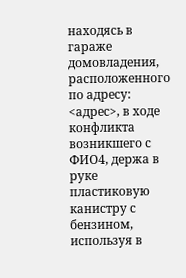находясь в гараже домовладения, расположенного по адресу: <адрес>, в ходе конфликта возникшего с ФИО4, держа в руке пластиковую канистру с бензином, используя в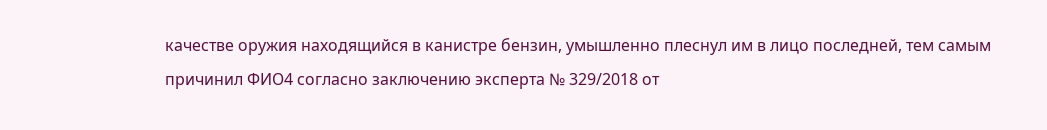качестве оружия находящийся в канистре бензин, умышленно плеснул им в лицо последней, тем самым причинил ФИО4 согласно заключению эксперта № 329/2018 от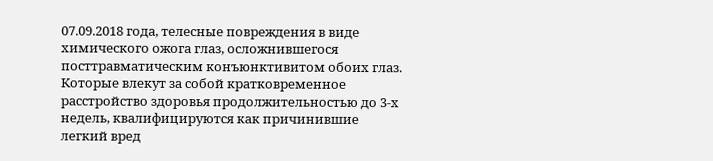07.09.2018 года, телесные повреждения в виде химического ожога глаз, осложнившегося посттравматическим конъюнктивитом обоих глаз. Которые влекут за собой кратковременное расстройство здоровья продолжительностью до 3-х недель, квалифицируются как причинившие легкий вред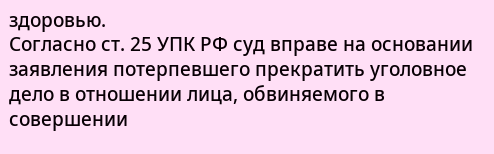здоровью.
Согласно ст. 25 УПК РФ суд вправе на основании заявления потерпевшего прекратить уголовное дело в отношении лица, обвиняемого в совершении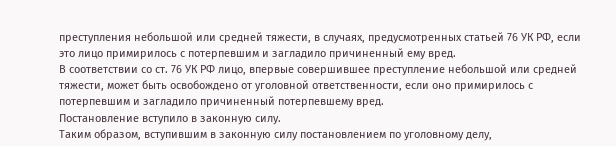преступления небольшой или средней тяжести, в случаях, предусмотренных статьей 76 УК РФ, если это лицо примирилось с потерпевшим и загладило причиненный ему вред.
В соответствии со ст. 76 УК РФ лицо, впервые совершившее преступление небольшой или средней тяжести, может быть освобождено от уголовной ответственности, если оно примирилось с потерпевшим и загладило причиненный потерпевшему вред.
Постановление вступило в законную силу.
Таким образом, вступившим в законную силу постановлением по уголовному делу,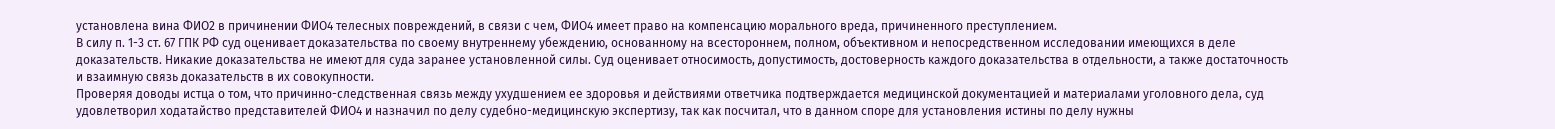установлена вина ФИО2 в причинении ФИО4 телесных повреждений, в связи с чем, ФИО4 имеет право на компенсацию морального вреда, причиненного преступлением.
В силу п. 1-3 ст. 67 ГПК РФ суд оценивает доказательства по своему внутреннему убеждению, основанному на всестороннем, полном, объективном и непосредственном исследовании имеющихся в деле доказательств. Никакие доказательства не имеют для суда заранее установленной силы. Суд оценивает относимость, допустимость, достоверность каждого доказательства в отдельности, а также достаточность и взаимную связь доказательств в их совокупности.
Проверяя доводы истца о том, что причинно-следственная связь между ухудшением ее здоровья и действиями ответчика подтверждается медицинской документацией и материалами уголовного дела, суд удовлетворил ходатайство представителей ФИО4 и назначил по делу судебно-медицинскую экспертизу, так как посчитал, что в данном споре для установления истины по делу нужны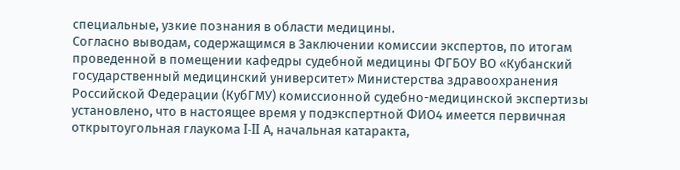специальные, узкие познания в области медицины.
Согласно выводам, содержащимся в Заключении комиссии экспертов, по итогам проведенной в помещении кафедры судебной медицины ФГБОУ ВО «Кубанский государственный медицинский университет» Министерства здравоохранения Российской Федерации (КубГМУ) комиссионной судебно-медицинской экспертизы установлено, что в настоящее время у подэкспертной ФИО4 имеется первичная открытоугольная глаукома I-II А, начальная катаракта,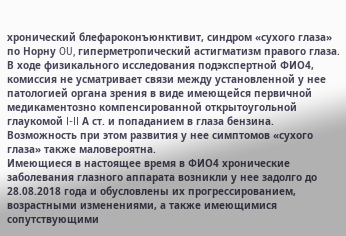хронический блефароконъюнктивит, синдром «сухого глаза» по Норну OU, гиперметропический астигматизм правого глаза. В ходе физикального исследования подэкспертной ФИО4, комиссия не усматривает связи между установленной у нее патологией органа зрения в виде имеющейся первичной медикаментозно компенсированной открытоугольной глаукомой I-II А ст. и попаданием в глаза бензина. Возможность при этом развития у нее симптомов «сухого глаза» также маловероятна.
Имеющиеся в настоящее время в ФИО4 хронические заболевания глазного аппарата возникли у нее задолго до 28.08.2018 года и обусловлены их прогрессированием, возрастными изменениями, а также имеющимися сопутствующими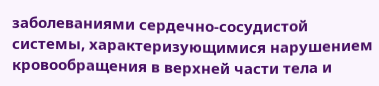заболеваниями сердечно-сосудистой системы, характеризующимися нарушением кровообращения в верхней части тела и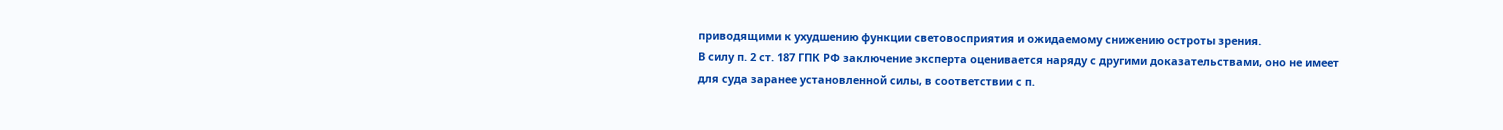приводящими к ухудшению функции световосприятия и ожидаемому снижению остроты зрения.
В силу п. 2 ст. 187 ГПК РФ заключение эксперта оценивается наряду с другими доказательствами, оно не имеет для суда заранее установленной силы, в соответствии с п.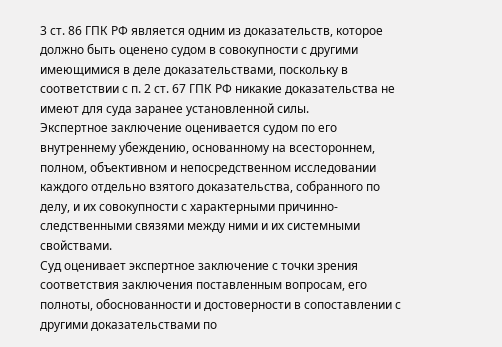3 ст. 86 ГПК РФ является одним из доказательств, которое должно быть оценено судом в совокупности с другими имеющимися в деле доказательствами, поскольку в соответствии с п. 2 ст. 67 ГПК РФ никакие доказательства не имеют для суда заранее установленной силы.
Экспертное заключение оценивается судом по его внутреннему убеждению, основанному на всестороннем, полном, объективном и непосредственном исследовании каждого отдельно взятого доказательства, собранного по делу, и их совокупности с характерными причинно-следственными связями между ними и их системными свойствами.
Суд оценивает экспертное заключение с точки зрения соответствия заключения поставленным вопросам, его полноты, обоснованности и достоверности в сопоставлении с другими доказательствами по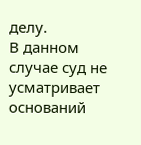делу.
В данном случае суд не усматривает оснований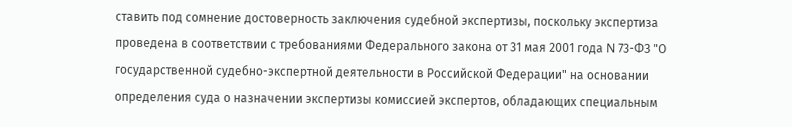ставить под сомнение достоверность заключения судебной экспертизы, поскольку экспертиза проведена в соответствии с требованиями Федерального закона от 31 мая 2001 года N 73-ФЗ "О государственной судебно-экспертной деятельности в Российской Федерации" на основании определения суда о назначении экспертизы комиссией экспертов, обладающих специальным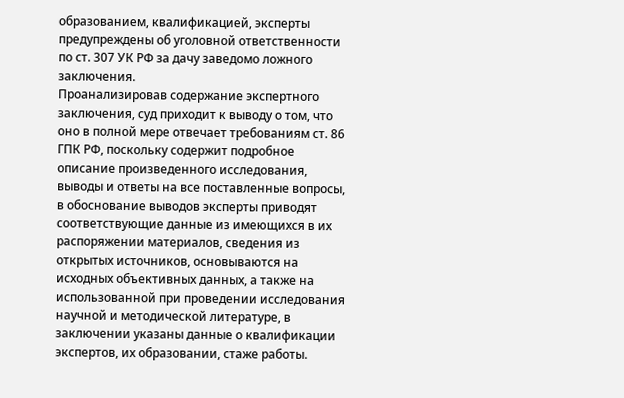образованием, квалификацией, эксперты предупреждены об уголовной ответственности по ст. 307 УК РФ за дачу заведомо ложного заключения.
Проанализировав содержание экспертного заключения, суд приходит к выводу о том, что оно в полной мере отвечает требованиям ст. 86 ГПК РФ, поскольку содержит подробное описание произведенного исследования, выводы и ответы на все поставленные вопросы, в обоснование выводов эксперты приводят соответствующие данные из имеющихся в их распоряжении материалов, сведения из открытых источников, основываются на исходных объективных данных, а также на использованной при проведении исследования научной и методической литературе, в заключении указаны данные о квалификации экспертов, их образовании, стаже работы.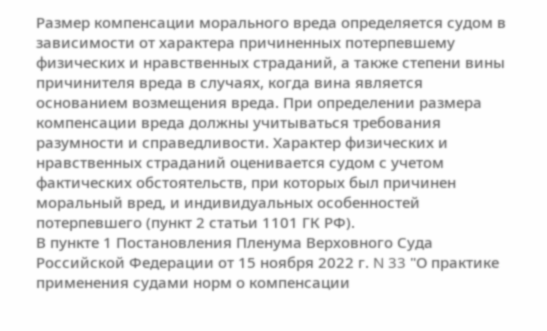Размер компенсации морального вреда определяется судом в зависимости от характера причиненных потерпевшему физических и нравственных страданий, а также степени вины причинителя вреда в случаях, когда вина является основанием возмещения вреда. При определении размера компенсации вреда должны учитываться требования разумности и справедливости. Характер физических и нравственных страданий оценивается судом с учетом фактических обстоятельств, при которых был причинен моральный вред, и индивидуальных особенностей потерпевшего (пункт 2 статьи 1101 ГК РФ).
В пункте 1 Постановления Пленума Верховного Суда Российской Федерации от 15 ноября 2022 г. N 33 "О практике применения судами норм о компенсации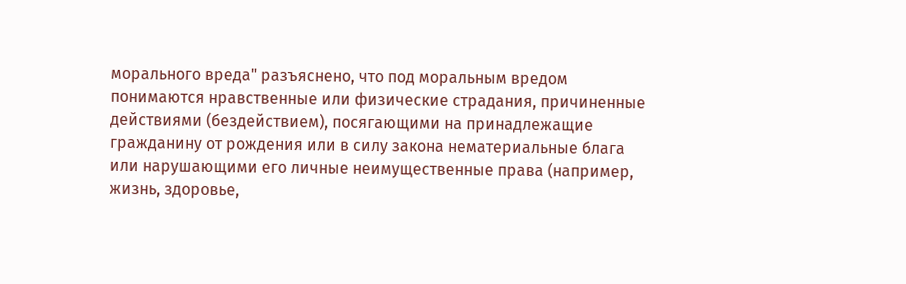морального вреда" разъяснено, что под моральным вредом понимаются нравственные или физические страдания, причиненные действиями (бездействием), посягающими на принадлежащие гражданину от рождения или в силу закона нематериальные блага или нарушающими его личные неимущественные права (например, жизнь, здоровье,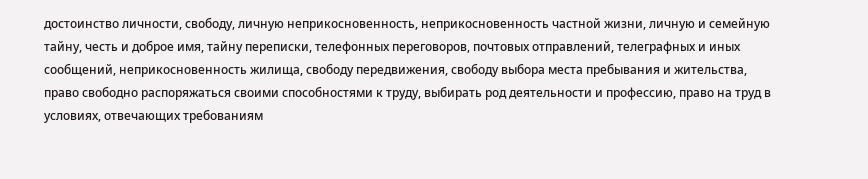достоинство личности, свободу, личную неприкосновенность, неприкосновенность частной жизни, личную и семейную тайну, честь и доброе имя, тайну переписки, телефонных переговоров, почтовых отправлений, телеграфных и иных сообщений, неприкосновенность жилища, свободу передвижения, свободу выбора места пребывания и жительства, право свободно распоряжаться своими способностями к труду, выбирать род деятельности и профессию, право на труд в условиях, отвечающих требованиям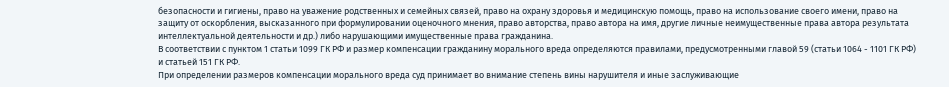безопасности и гигиены, право на уважение родственных и семейных связей, право на охрану здоровья и медицинскую помощь, право на использование своего имени, право на защиту от оскорбления, высказанного при формулировании оценочного мнения, право авторства, право автора на имя, другие личные неимущественные права автора результата интеллектуальной деятельности и др.) либо нарушающими имущественные права гражданина.
В соответствии с пунктом 1 статьи 1099 ГК РФ и размер компенсации гражданину морального вреда определяются правилами, предусмотренными главой 59 (статьи 1064 - 1101 ГК РФ) и статьей 151 ГК РФ.
При определении размеров компенсации морального вреда суд принимает во внимание степень вины нарушителя и иные заслуживающие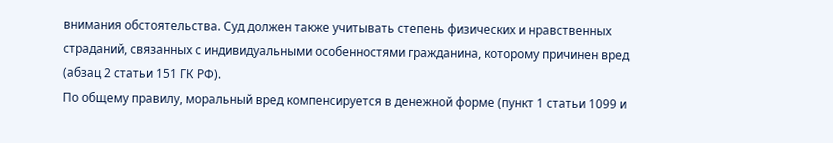внимания обстоятельства. Суд должен также учитывать степень физических и нравственных страданий, связанных с индивидуальными особенностями гражданина, которому причинен вред (абзац 2 статьи 151 ГК РФ).
По общему правилу, моральный вред компенсируется в денежной форме (пункт 1 статьи 1099 и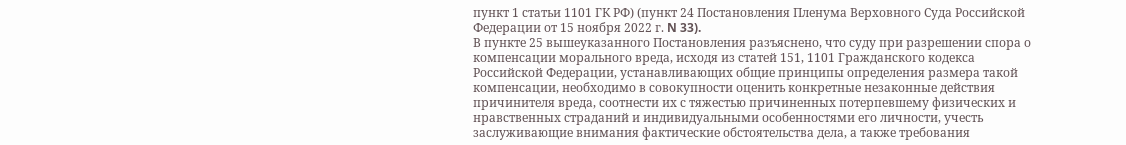пункт 1 статьи 1101 ГК РФ) (пункт 24 Постановления Пленума Верховного Суда Российской Федерации от 15 ноября 2022 г. N 33).
В пункте 25 вышеуказанного Постановления разъяснено, что суду при разрешении спора о компенсации морального вреда, исходя из статей 151, 1101 Гражданского кодекса Российской Федерации, устанавливающих общие принципы определения размера такой компенсации, необходимо в совокупности оценить конкретные незаконные действия причинителя вреда, соотнести их с тяжестью причиненных потерпевшему физических и нравственных страданий и индивидуальными особенностями его личности, учесть заслуживающие внимания фактические обстоятельства дела, а также требования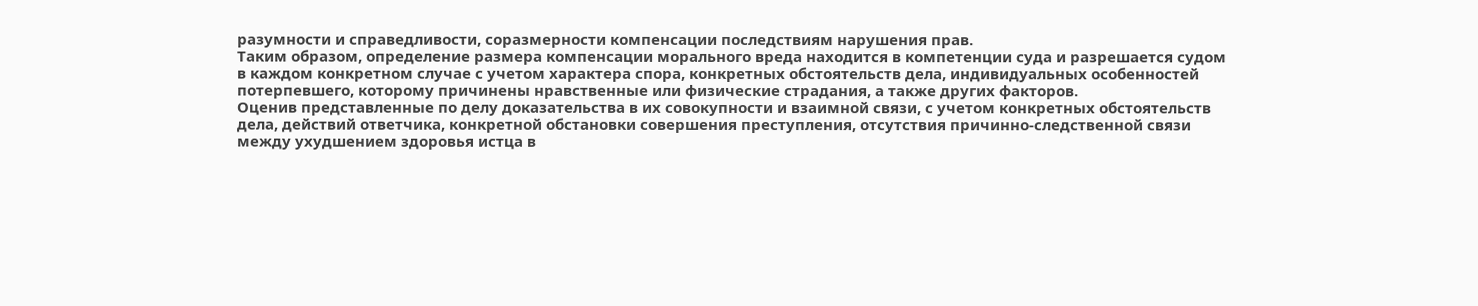разумности и справедливости, соразмерности компенсации последствиям нарушения прав.
Таким образом, определение размера компенсации морального вреда находится в компетенции суда и разрешается судом в каждом конкретном случае с учетом характера спора, конкретных обстоятельств дела, индивидуальных особенностей потерпевшего, которому причинены нравственные или физические страдания, а также других факторов.
Оценив представленные по делу доказательства в их совокупности и взаимной связи, с учетом конкретных обстоятельств дела, действий ответчика, конкретной обстановки совершения преступления, отсутствия причинно-следственной связи между ухудшением здоровья истца в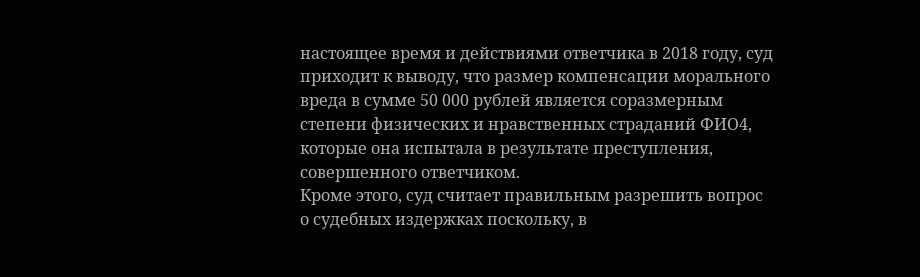настоящее время и действиями ответчика в 2018 году, суд приходит к выводу, что размер компенсации морального вреда в сумме 50 000 рублей является соразмерным степени физических и нравственных страданий ФИО4, которые она испытала в результате преступления, совершенного ответчиком.
Кроме этого, суд считает правильным разрешить вопрос о судебных издержках поскольку, в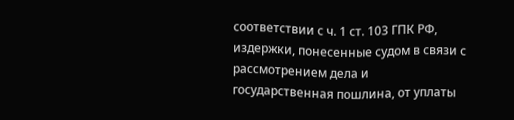соответствии с ч. 1 ст. 103 ГПК РФ, издержки, понесенные судом в связи с рассмотрением дела и государственная пошлина, от уплаты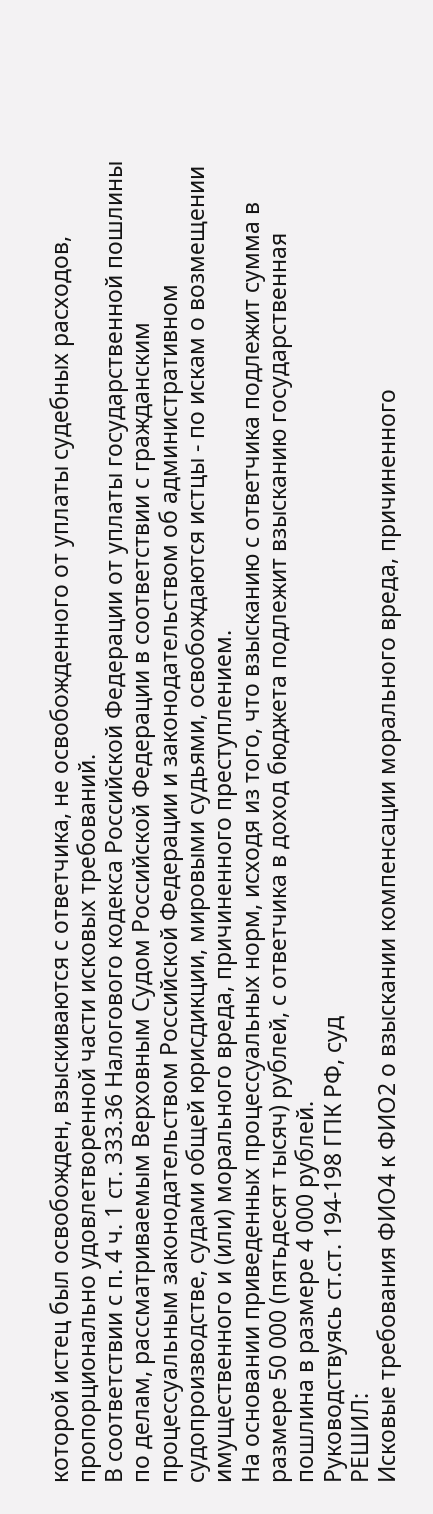которой истец был освобожден, взыскиваются с ответчика, не освобожденного от уплаты судебных расходов, пропорционально удовлетворенной части исковых требований.
В соответствии с п. 4 ч. 1 ст. 333.36 Налогового кодекса Российской Федерации от уплаты государственной пошлины по делам, рассматриваемым Верховным Судом Российской Федерации в соответствии с гражданским процессуальным законодательством Российской Федерации и законодательством об административном судопроизводстве, судами общей юрисдикции, мировыми судьями, освобождаются истцы - по искам о возмещении имущественного и (или) морального вреда, причиненного преступлением.
На основании приведенных процессуальных норм, исходя из того, что взысканию с ответчика подлежит сумма в размере 50 000 (пятьдесят тысяч) рублей, с ответчика в доход бюджета подлежит взысканию государственная пошлина в размере 4 000 рублей.
Руководствуясь ст.ст. 194-198 ГПК РФ, суд
РЕШИЛ:
Исковые требования ФИО4 к ФИО2 о взыскании компенсации морального вреда, причиненного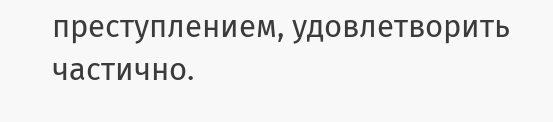преступлением, удовлетворить частично.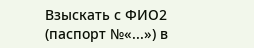Взыскать с ФИО2 (паспорт №«...») в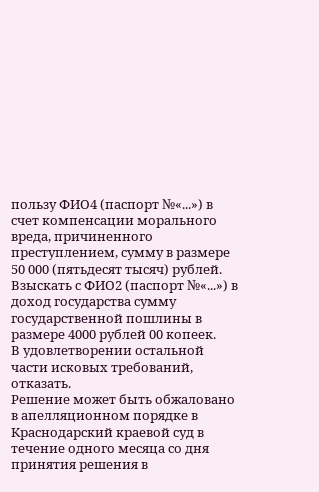пользу ФИО4 (паспорт №«...») в счет компенсации морального вреда, причиненного преступлением, сумму в размере 50 000 (пятьдесят тысяч) рублей.
Взыскать с ФИО2 (паспорт №«...») в доход государства сумму государственной пошлины в размере 4000 рублей 00 копеек.
В удовлетворении остальной части исковых требований, отказать.
Решение может быть обжаловано в апелляционном порядке в Краснодарский краевой суд в течение одного месяца со дня принятия решения в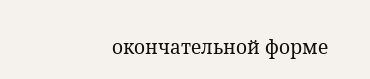окончательной форме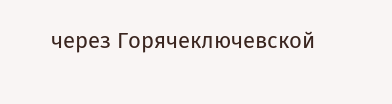через Горячеключевской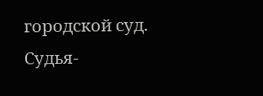городской суд.
Судья-